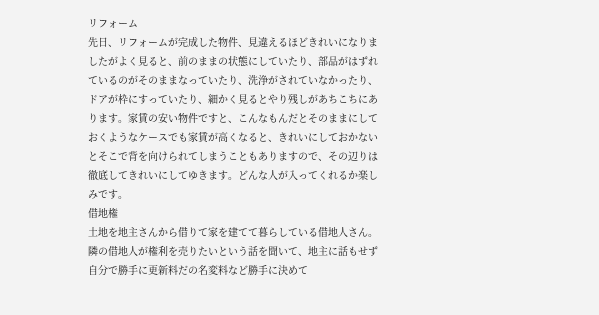リフォーム
先日、リフォームが完成した物件、見違えるほどきれいになりましたがよく見ると、前のままの状態にしていたり、部品がはずれているのがそのままなっていたり、洗浄がされていなかったり、ドアが枠にすっていたり、細かく見るとやり残しがあちこちにあります。家賃の安い物件ですと、こんなもんだとそのままにしておくようなケースでも家賃が高くなると、きれいにしておかないとそこで背を向けられてしまうこともありますので、その辺りは徹底してきれいにしてゆきます。どんな人が入ってくれるか楽しみです。
借地権
土地を地主さんから借りて家を建てて暮らしている借地人さん。隣の借地人が権利を売りたいという話を聞いて、地主に話もせず自分で勝手に更新料だの名変料など勝手に決めて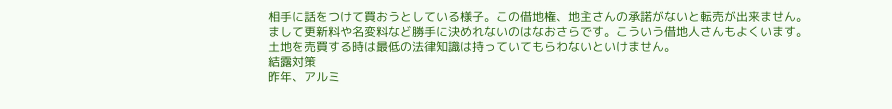相手に話をつけて買おうとしている様子。この借地権、地主さんの承諾がないと転売が出来ません。まして更新料や名変料など勝手に決めれないのはなおさらです。こういう借地人さんもよくいます。土地を売買する時は最低の法律知識は持っていてもらわないといけません。
結露対策
昨年、アルミ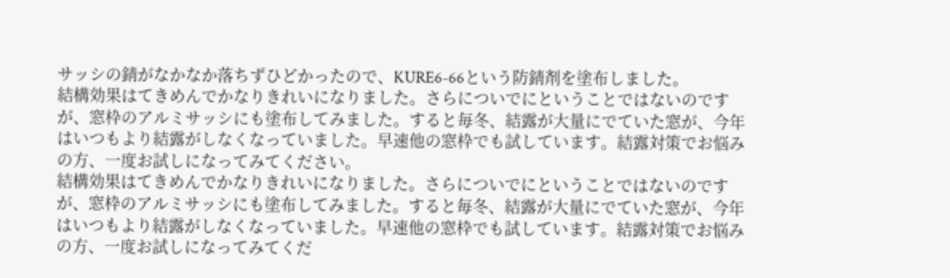サッシの錆がなかなか落ちずひどかったので、KURE6-66という防錆剤を塗布しました。
結構効果はてきめんでかなりきれいになりました。さらについでにということではないのですが、窓枠のアルミサッシにも塗布してみました。すると毎冬、結露が大量にでていた窓が、今年はいつもより結露がしなくなっていました。早速他の窓枠でも試しています。結露対策でお悩みの方、一度お試しになってみてください。
結構効果はてきめんでかなりきれいになりました。さらについでにということではないのですが、窓枠のアルミサッシにも塗布してみました。すると毎冬、結露が大量にでていた窓が、今年はいつもより結露がしなくなっていました。早速他の窓枠でも試しています。結露対策でお悩みの方、一度お試しになってみてくだ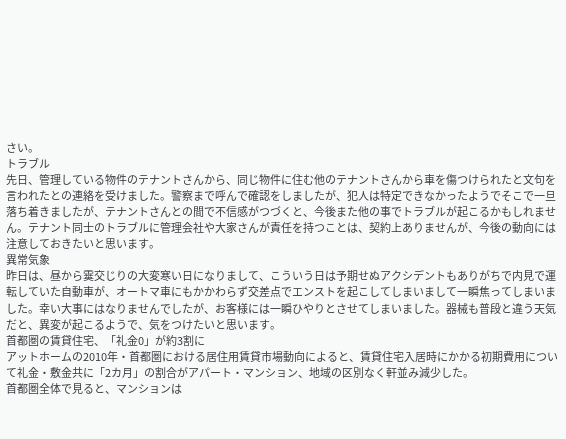さい。
トラブル
先日、管理している物件のテナントさんから、同じ物件に住む他のテナントさんから車を傷つけられたと文句を言われたとの連絡を受けました。警察まで呼んで確認をしましたが、犯人は特定できなかったようでそこで一旦落ち着きましたが、テナントさんとの間で不信感がつづくと、今後また他の事でトラブルが起こるかもしれません。テナント同士のトラブルに管理会社や大家さんが責任を持つことは、契約上ありませんが、今後の動向には注意しておきたいと思います。
異常気象
昨日は、昼から霙交じりの大変寒い日になりまして、こういう日は予期せぬアクシデントもありがちで内見で運転していた自動車が、オートマ車にもかかわらず交差点でエンストを起こしてしまいまして一瞬焦ってしまいました。幸い大事にはなりませんでしたが、お客様には一瞬ひやりとさせてしまいました。器械も普段と違う天気だと、異変が起こるようで、気をつけたいと思います。
首都圏の賃貸住宅、「礼金0」が約3割に
アットホームの2010年・首都圏における居住用賃貸市場動向によると、賃貸住宅入居時にかかる初期費用について礼金・敷金共に「2カ月」の割合がアパート・マンション、地域の区別なく軒並み減少した。
首都圏全体で見ると、マンションは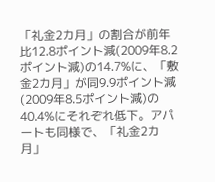「礼金2カ月」の割合が前年比12.8ポイント減(2009年8.2ポイント減)の14.7%に、「敷金2カ月」が同9.9ポイント減(2009年8.5ポイント減)の40.4%にそれぞれ低下。アパートも同様で、「礼金2カ月」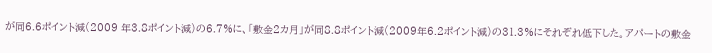が同6.6ポイント減(2009 年3.8ポイント減)の6.7%に、「敷金2カ月」が同8.8ポイント減(2009年6.2ポイント減)の31.3%にそれぞれ低下した。アパートの敷金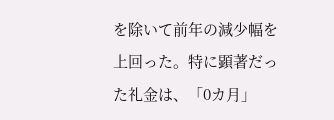を除いて前年の減少幅を上回った。特に顕著だった礼金は、「0カ月」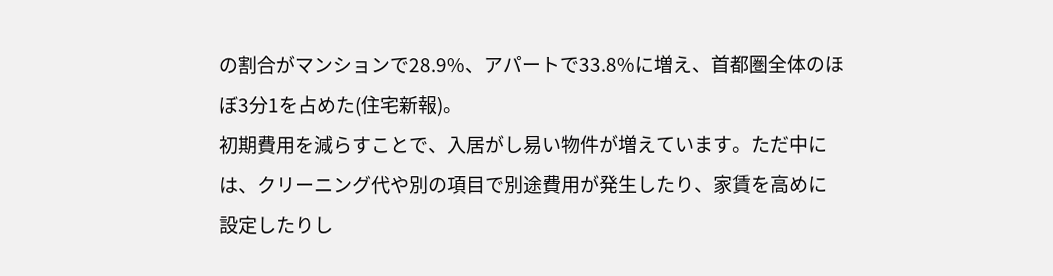の割合がマンションで28.9%、アパートで33.8%に増え、首都圏全体のほぼ3分1を占めた(住宅新報)。
初期費用を減らすことで、入居がし易い物件が増えています。ただ中には、クリーニング代や別の項目で別途費用が発生したり、家賃を高めに設定したりし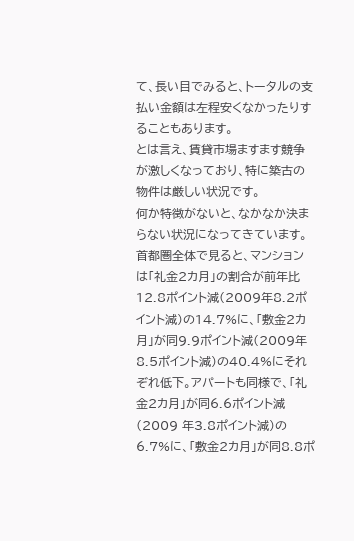て、長い目でみると、トータルの支払い金額は左程安くなかったりすることもあります。
とは言え、賃貸市場ますます競争が激しくなっており、特に築古の物件は厳しい状況です。
何か特徴がないと、なかなか決まらない状況になってきています。
首都圏全体で見ると、マンションは「礼金2カ月」の割合が前年比12.8ポイント減(2009年8.2ポイント減)の14.7%に、「敷金2カ月」が同9.9ポイント減(2009年8.5ポイント減)の40.4%にそれぞれ低下。アパートも同様で、「礼金2カ月」が同6.6ポイント減(2009 年3.8ポイント減)の6.7%に、「敷金2カ月」が同8.8ポ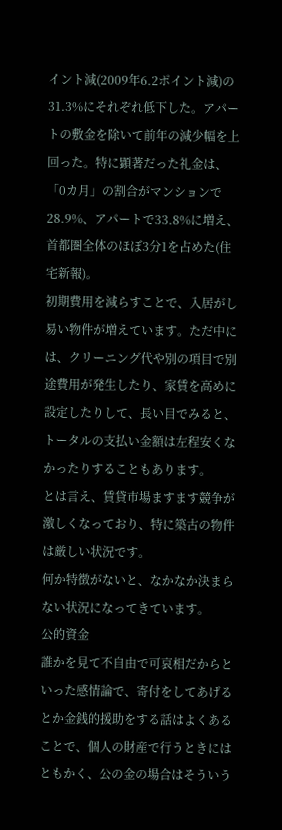イント減(2009年6.2ポイント減)の31.3%にそれぞれ低下した。アパートの敷金を除いて前年の減少幅を上回った。特に顕著だった礼金は、「0カ月」の割合がマンションで28.9%、アパートで33.8%に増え、首都圏全体のほぼ3分1を占めた(住宅新報)。
初期費用を減らすことで、入居がし易い物件が増えています。ただ中には、クリーニング代や別の項目で別途費用が発生したり、家賃を高めに設定したりして、長い目でみると、トータルの支払い金額は左程安くなかったりすることもあります。
とは言え、賃貸市場ますます競争が激しくなっており、特に築古の物件は厳しい状況です。
何か特徴がないと、なかなか決まらない状況になってきています。
公的資金
誰かを見て不自由で可哀相だからといった感情論で、寄付をしてあげるとか金銭的援助をする話はよくあることで、個人の財産で行うときにはともかく、公の金の場合はそういう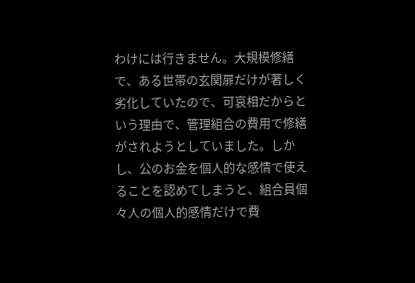わけには行きません。大規模修繕で、ある世帯の玄関扉だけが著しく劣化していたので、可哀相だからという理由で、管理組合の費用で修繕がされようとしていました。しかし、公のお金を個人的な感情で使えることを認めてしまうと、組合員個々人の個人的感情だけで費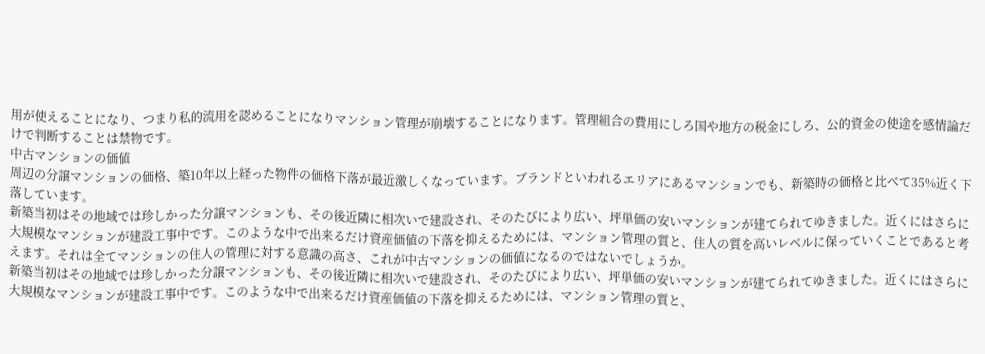用が使えることになり、つまり私的流用を認めることになりマンション管理が崩壊することになります。管理組合の費用にしろ国や地方の税金にしろ、公的資金の使途を感情論だけで判断することは禁物です。
中古マンションの価値
周辺の分譲マンションの価格、築10年以上経った物件の価格下落が最近激しくなっています。ブランドといわれるエリアにあるマンションでも、新築時の価格と比べて35%近く下落しています。
新築当初はその地域では珍しかった分譲マンションも、その後近隣に相次いで建設され、そのたびにより広い、坪単価の安いマンションが建てられてゆきました。近くにはさらに大規模なマンションが建設工事中です。このような中で出来るだけ資産価値の下落を抑えるためには、マンション管理の質と、住人の質を高いレベルに保っていくことであると考えます。それは全てマンションの住人の管理に対する意識の高さ、これが中古マンションの価値になるのではないでしょうか。
新築当初はその地域では珍しかった分譲マンションも、その後近隣に相次いで建設され、そのたびにより広い、坪単価の安いマンションが建てられてゆきました。近くにはさらに大規模なマンションが建設工事中です。このような中で出来るだけ資産価値の下落を抑えるためには、マンション管理の質と、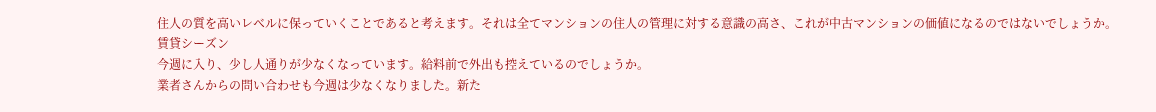住人の質を高いレベルに保っていくことであると考えます。それは全てマンションの住人の管理に対する意識の高さ、これが中古マンションの価値になるのではないでしょうか。
賃貸シーズン
今週に入り、少し人通りが少なくなっています。給料前で外出も控えているのでしょうか。
業者さんからの問い合わせも今週は少なくなりました。新た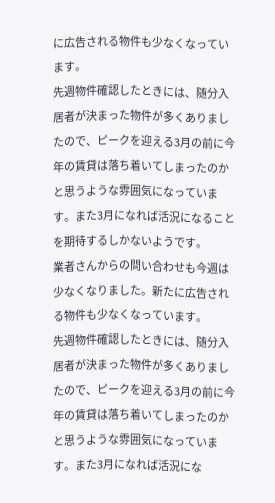に広告される物件も少なくなっています。
先週物件確認したときには、随分入居者が決まった物件が多くありましたので、ピークを迎える3月の前に今年の賃貸は落ち着いてしまったのかと思うような雰囲気になっています。また3月になれば活況になることを期待するしかないようです。
業者さんからの問い合わせも今週は少なくなりました。新たに広告される物件も少なくなっています。
先週物件確認したときには、随分入居者が決まった物件が多くありましたので、ピークを迎える3月の前に今年の賃貸は落ち着いてしまったのかと思うような雰囲気になっています。また3月になれば活況にな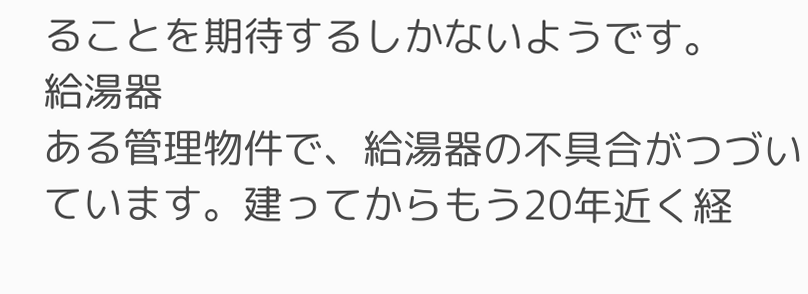ることを期待するしかないようです。
給湯器
ある管理物件で、給湯器の不具合がつづいています。建ってからもう20年近く経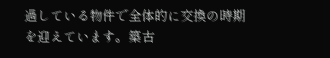過している物件で全体的に交換の時期を迎えています。築古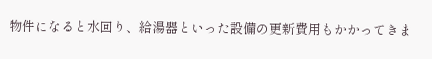物件になると水回り、給湯器といった設備の更新費用もかかってきま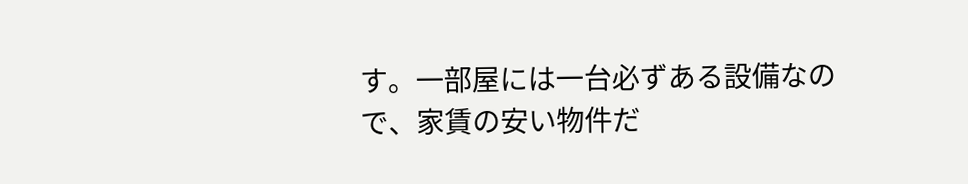す。一部屋には一台必ずある設備なので、家賃の安い物件だ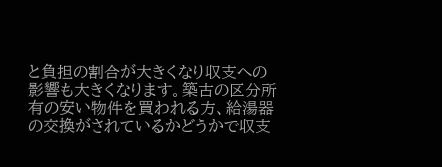と負担の割合が大きくなり収支への影響も大きくなります。築古の区分所有の安い物件を買われる方、給湯器の交換がされているかどうかで収支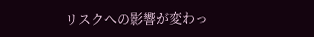リスクへの影響が変わっ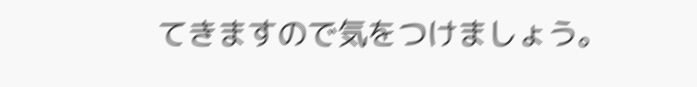てきますので気をつけましょう。